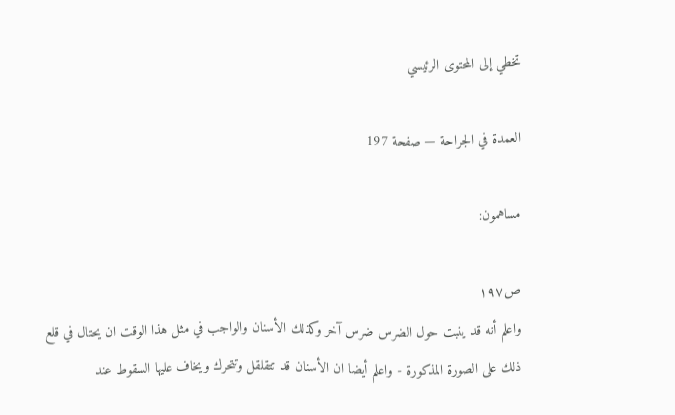تخطي إلى المحتوى الرئيسي

العمدة في الجراحة — صفحة 197

مساهمون:

ص١٩٧
واعلم أنه قد ينبت حول الضرس ضرس آخر وكذلك الأسنان والواجب في مثل هذا الوقت ان يحتال في قلع ذلك على الصورة المذكورة - واعلم أيضا ان الأسنان قد تتقلقل وتتحرك ويخاف عليها السقوط عند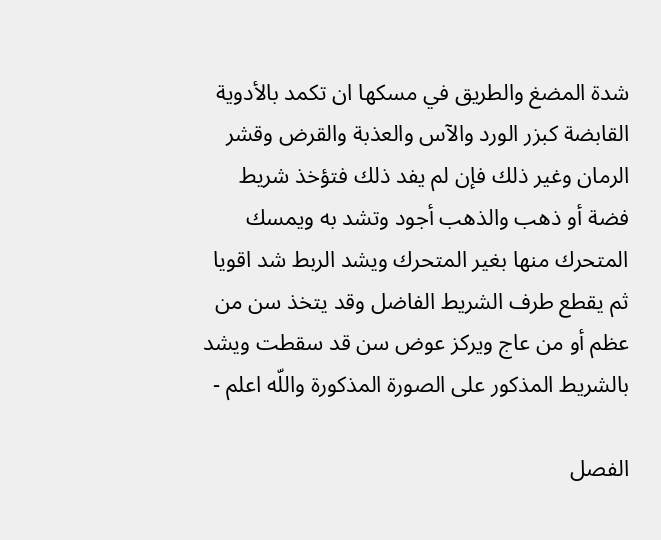شدة المضغ والطريق في مسكها ان تكمد بالأدوية القابضة كبزر الورد والآس والعذبة والقرض وقشر الرمان وغير ذلك فإن لم يفد ذلك فتؤخذ شريط فضة أو ذهب والذهب أجود وتشد به ويمسك المتحرك منها بغير المتحرك ويشد الربط شد اقويا ثم يقطع طرف الشريط الفاضل وقد يتخذ سن من عظم أو من عاج ويركز عوض سن قد سقطت ويشد بالشريط المذكور على الصورة المذكورة واللّه اعلم -

الفصل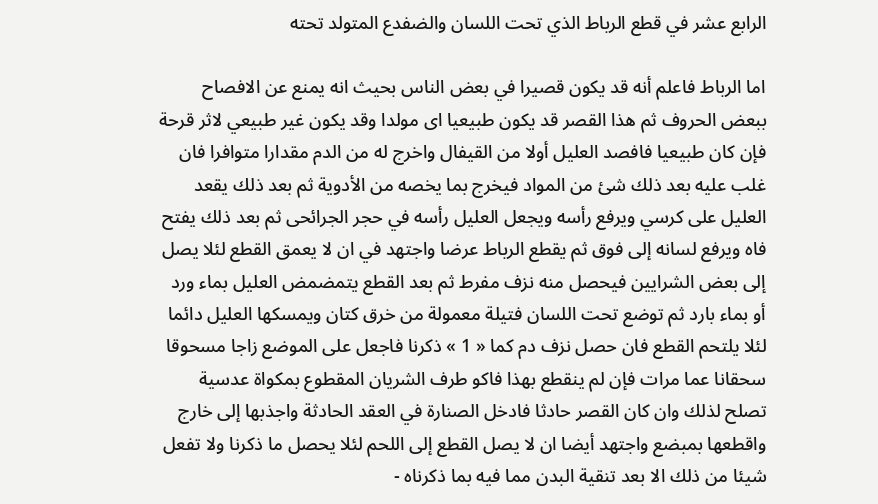الرابع عشر في قطع الرباط الذي تحت اللسان والضفدع المتولد تحته

اما الرباط فاعلم أنه قد يكون قصيرا في بعض الناس بحيث انه يمنع عن الافصاح ببعض الحروف ثم هذا القصر قد يكون طبيعيا اى مولدا وقد يكون غير طبيعي لاثر قرحة فإن كان طبيعيا فافصد العليل أولا من القيفال واخرج له من الدم مقدارا متوافرا فان غلب عليه بعد ذلك شئ من المواد فيخرج بما يخصه من الأدوية ثم بعد ذلك يقعد العليل على كرسي ويرفع رأسه ويجعل العليل رأسه في حجر الجرائحى ثم بعد ذلك يفتح فاه ويرفع لسانه إلى فوق ثم يقطع الرباط عرضا واجتهد في ان لا يعمق القطع لئلا يصل إلى بعض الشرايين فيحصل منه نزف مفرط ثم بعد القطع يتمضمض العليل بماء ورد أو بماء بارد ثم توضع تحت اللسان فتيلة معمولة من خرق كتان ويمسكها العليل دائما لئلا يلتحم القطع فان حصل نزف دم كما « 1 » ذكرنا فاجعل على الموضع زاجا مسحوقا سحقانا عما مرات فإن لم ينقطع بهذا فاكو طرف الشريان المقطوع بمكواة عدسية تصلح لذلك وان كان القصر حادثا فادخل الصنارة في العقد الحادثة واجذبها إلى خارج واقطعها بمبضع واجتهد أيضا ان لا يصل القطع إلى اللحم لئلا يحصل ما ذكرنا ولا تفعل شيئا من ذلك الا بعد تنقية البدن مما فيه بما ذكرناه -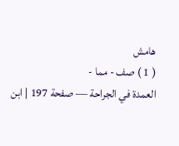هامش
( 1 ) صف - مما -
العمدة في الجراحة — صفحة 197 | ابن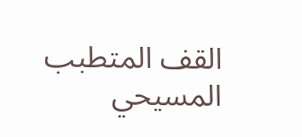القف المتطبب المسيحي